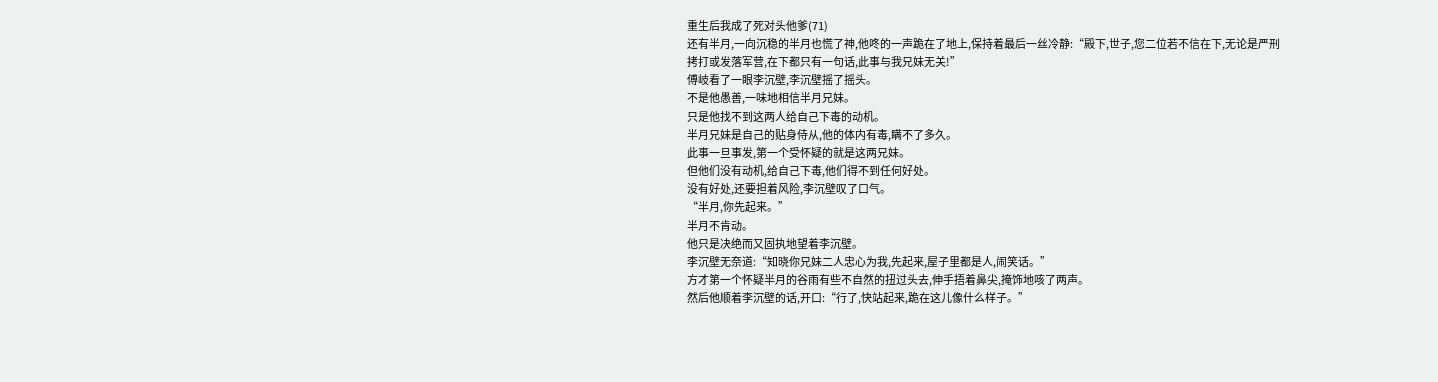重生后我成了死对头他爹(71)
还有半月,一向沉稳的半月也慌了神,他咚的一声跪在了地上,保持着最后一丝冷静:“殿下,世子,您二位若不信在下,无论是严刑拷打或发落军营,在下都只有一句话,此事与我兄妹无关!”
傅岐看了一眼李沉壁,李沉壁摇了摇头。
不是他愚善,一味地相信半月兄妹。
只是他找不到这两人给自己下毒的动机。
半月兄妹是自己的贴身侍从,他的体内有毒,瞒不了多久。
此事一旦事发,第一个受怀疑的就是这两兄妹。
但他们没有动机,给自己下毒,他们得不到任何好处。
没有好处,还要担着风险,李沉壁叹了口气。
“半月,你先起来。”
半月不肯动。
他只是决绝而又固执地望着李沉壁。
李沉壁无奈道:“知晓你兄妹二人忠心为我,先起来,屋子里都是人,闹笑话。”
方才第一个怀疑半月的谷雨有些不自然的扭过头去,伸手捂着鼻尖,掩饰地咳了两声。
然后他顺着李沉壁的话,开口:“行了,快站起来,跪在这儿像什么样子。”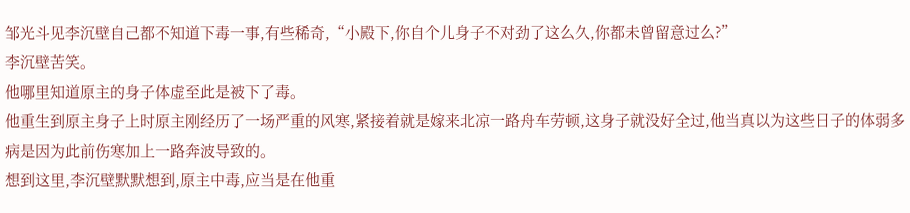邹光斗见李沉壁自己都不知道下毒一事,有些稀奇,“小殿下,你自个儿身子不对劲了这么久,你都未曾留意过么?”
李沉壁苦笑。
他哪里知道原主的身子体虚至此是被下了毒。
他重生到原主身子上时原主刚经历了一场严重的风寒,紧接着就是嫁来北凉一路舟车劳顿,这身子就没好全过,他当真以为这些日子的体弱多病是因为此前伤寒加上一路奔波导致的。
想到这里,李沉壁默默想到,原主中毒,应当是在他重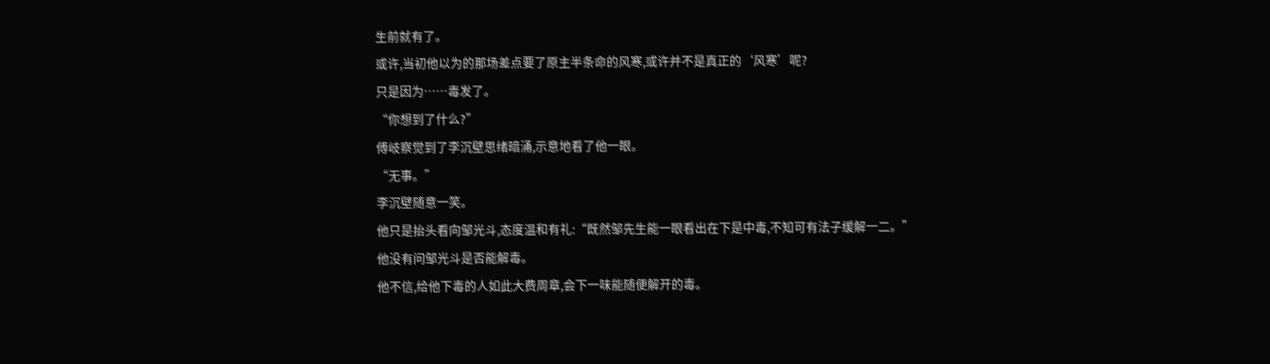生前就有了。
或许,当初他以为的那场差点要了原主半条命的风寒,或许并不是真正的‘风寒’呢?
只是因为……毒发了。
“你想到了什么?”
傅岐察觉到了李沉壁思绪暗涌,示意地看了他一眼。
“无事。”
李沉壁随意一笑。
他只是抬头看向邹光斗,态度温和有礼:“既然邹先生能一眼看出在下是中毒,不知可有法子缓解一二。”
他没有问邹光斗是否能解毒。
他不信,给他下毒的人如此大费周章,会下一味能随便解开的毒。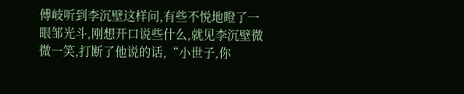傅岐听到李沉壁这样问,有些不悦地瞪了一眼邹光斗,刚想开口说些什么,就见李沉壁微微一笑,打断了他说的话,“小世子,你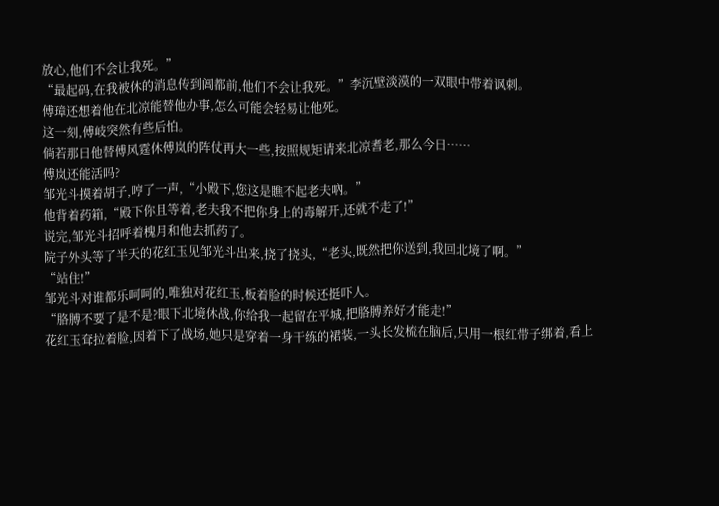放心,他们不会让我死。”
“最起码,在我被休的消息传到阊都前,他们不会让我死。”李沉壁淡漠的一双眼中带着讽刺。
傅璋还想着他在北凉能替他办事,怎么可能会轻易让他死。
这一刻,傅岐突然有些后怕。
倘若那日他替傅风霆休傅岚的阵仗再大一些,按照规矩请来北凉耆老,那么今日……
傅岚还能活吗?
邹光斗摸着胡子,哼了一声,“小殿下,您这是瞧不起老夫吶。”
他背着药箱,“殿下你且等着,老夫我不把你身上的毒解开,还就不走了!”
说完,邹光斗招呼着槐月和他去抓药了。
院子外头等了半天的花红玉见邹光斗出来,挠了挠头,“老头,既然把你送到,我回北境了啊。”
“站住!”
邹光斗对谁都乐呵呵的,唯独对花红玉,板着脸的时候还挺吓人。
“胳膊不要了是不是?眼下北境休战,你给我一起留在平城,把胳膊养好才能走!”
花红玉耷拉着脸,因着下了战场,她只是穿着一身干练的裙装,一头长发梳在脑后,只用一根红带子绑着,看上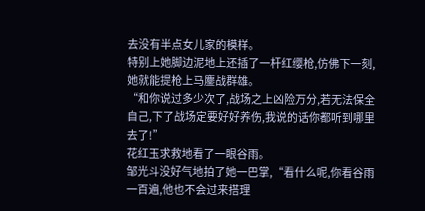去没有半点女儿家的模样。
特别上她脚边泥地上还插了一杆红缨枪,仿佛下一刻,她就能提枪上马鏖战群雄。
“和你说过多少次了,战场之上凶险万分,若无法保全自己,下了战场定要好好养伤,我说的话你都听到哪里去了!”
花红玉求救地看了一眼谷雨。
邹光斗没好气地拍了她一巴掌,“看什么呢,你看谷雨一百遍,他也不会过来搭理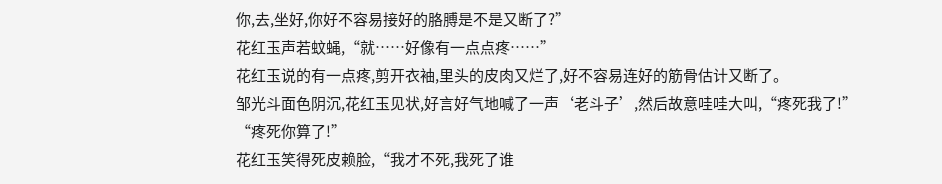你,去,坐好,你好不容易接好的胳膊是不是又断了?”
花红玉声若蚊蝇,“就……好像有一点点疼……”
花红玉说的有一点疼,剪开衣袖,里头的皮肉又烂了,好不容易连好的筋骨估计又断了。
邹光斗面色阴沉,花红玉见状,好言好气地喊了一声‘老斗子’,然后故意哇哇大叫,“疼死我了!”
“疼死你算了!”
花红玉笑得死皮赖脸,“我才不死,我死了谁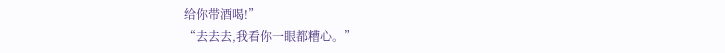给你带酒喝!”
“去去去,我看你一眼都糟心。”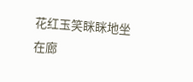花红玉笑眯眯地坐在廊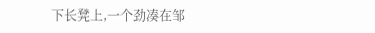下长凳上,一个劲凑在邹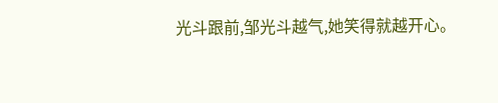光斗跟前,邹光斗越气,她笑得就越开心。